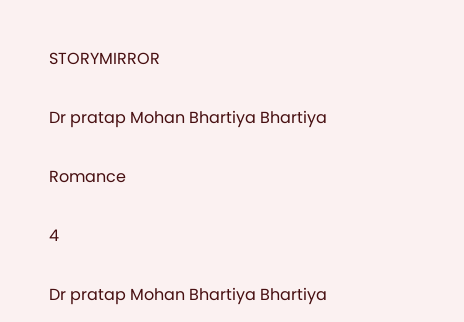STORYMIRROR

Dr pratap Mohan Bhartiya Bhartiya

Romance

4

Dr pratap Mohan Bhartiya Bhartiya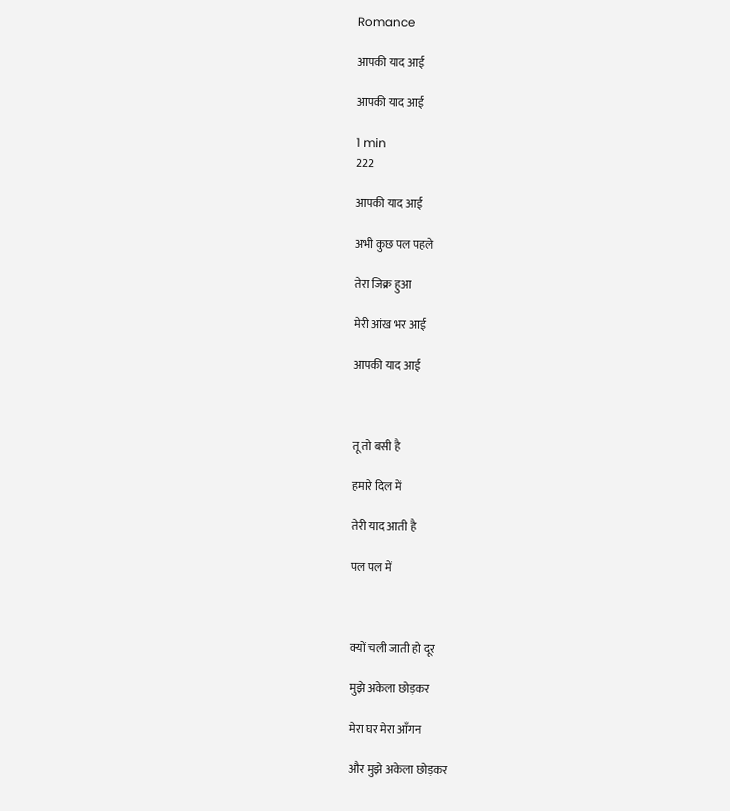Romance

आपकी याद आई

आपकी याद आई

1 min
222

आपकी याद आई

अभी कुछ पल पहले

तेरा जिक्र हुआ

मेरी आंख भर आई

आपकी याद आई



तू तो बसी है

हमारे दिल में

तेरी याद आती है

पल पल में



क्यों चली जाती हो दूर

मुझे अकेला छोड़कर

मेरा घर मेरा आँगन

और मुझे अकेला छोड़कर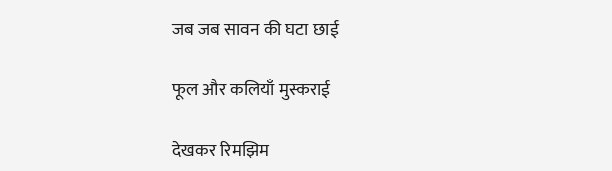जब जब सावन की घटा छाई

फूल और कलियाँ मुस्कराई

देखकर रिमझिम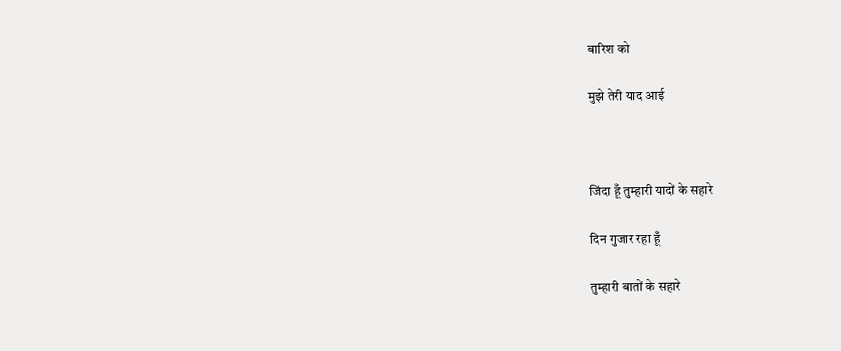बारिश को

मुझे तेरी याद आई



जिंदा हूँ तुम्हारी यादों के सहारे

दिन गुजार रहा हूँ

तुम्हारी बातों के सहारे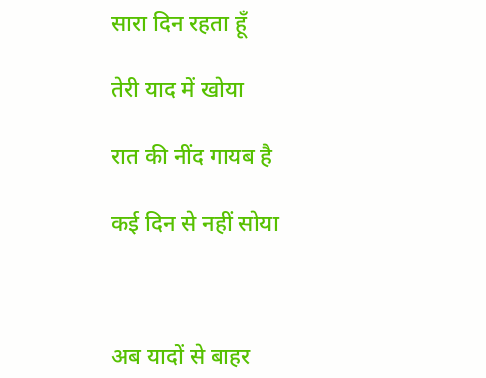सारा दिन रहता हूँ

तेरी याद में खोया

रात की नींद गायब है

कई दिन से नहीं सोया



अब यादों से बाहर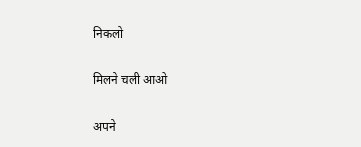निकलो

मिलने चली आओ

अपने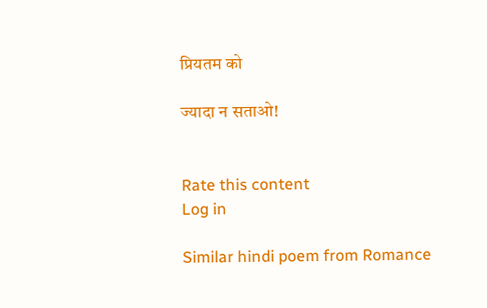प्रियतम को

ज्यादा न सताओ!


Rate this content
Log in

Similar hindi poem from Romance